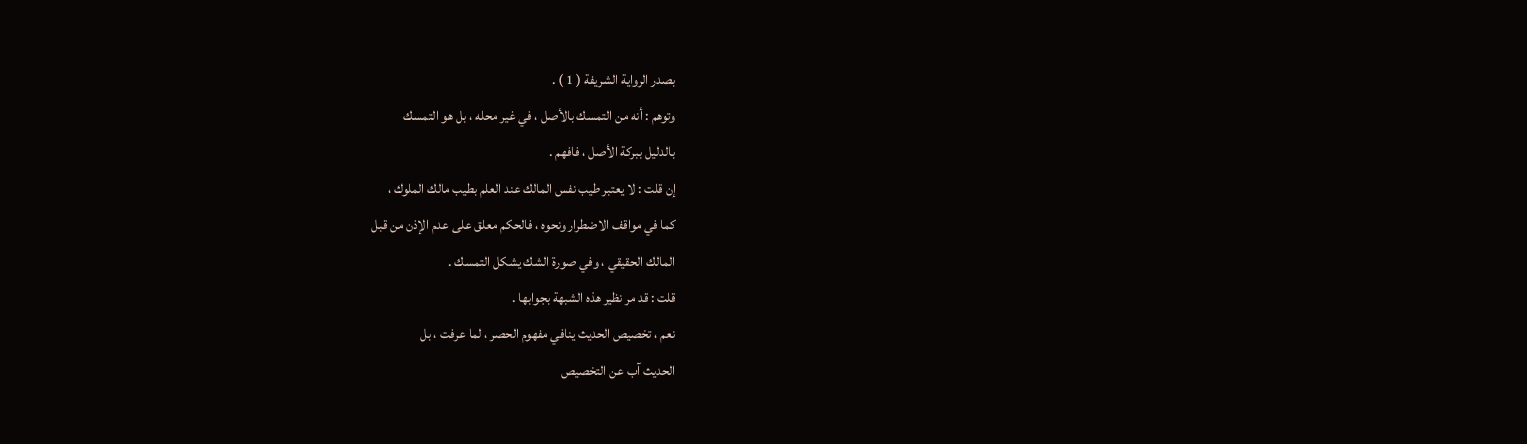بصدر الرواية الشريفة ( 1 ) .
وتوهم : أنه من التمسك بالأصل ، في غير محله ، بل هو التمسك
بالدليل ببركة الأصل ، فافهم .
إن قلت : لا يعتبر طيب نفس المالك عند العلم بطيب مالك الملوك ،
كما في مواقف الاضطرار ونحوه ، فالحكم معلق على عدم الإذن من قبل
المالك الحقيقي ، وفي صورة الشك يشكل التمسك .
قلت : قد مر نظير هذه الشبهة بجوابها .
نعم ، تخصيص الحديث ينافي مفهوم الحصر ، لما عرفت ، بل
الحديث آب عن التخصيص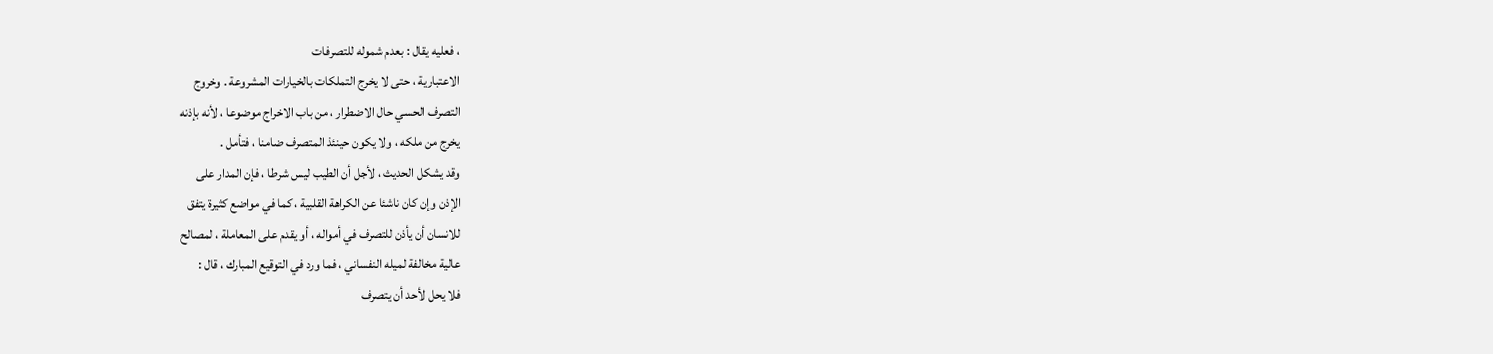، فعليه يقال : بعدم شموله للتصرفات
الاعتبارية ، حتى لا يخرج التملكات بالخيارات المشروعة . وخروج
التصرف الحسي حال الاضطرار ، من باب الاخراج موضوعا ، لأنه بإذنه
يخرج من ملكه ، ولا يكون حينئذ المتصرف ضامنا ، فتأمل .
وقد يشكل الحديث ، لأجل أن الطيب ليس شرطا ، فإن المدار على
الإذن وإن كان ناشئا عن الكراهة القلبية ، كما في مواضع كثيرة يتفق
للانسان أن يأذن للتصرف في أمواله ، أو يقدم على المعاملة ، لمصالح
عالية مخالفة لميله النفساني ، فما ورد في التوقيع المبارك ، قال :
فلا يحل لأحد أن يتصرف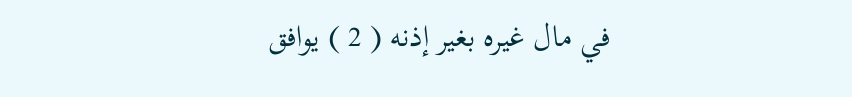في مال غيره بغير إذنه ( 2 ) يوافق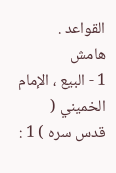القواعد .
هامش
1 - البيع ، الإمام الخميني ( قدس سره ) 1 :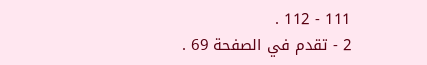111 - 112 .
2 - تقدم في الصفحة 69 .